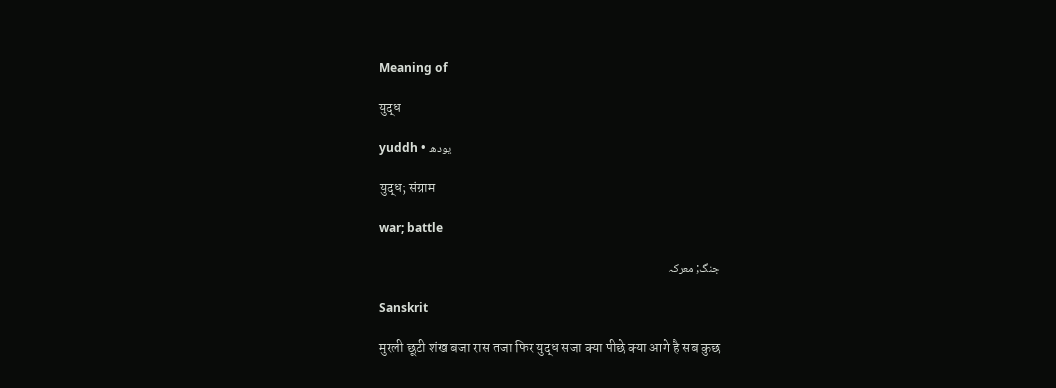Meaning of

युद्ध

yuddh • یودھ

युद्ध; संग्राम

war; battle

جنگ; معرکہ

Sanskrit

मुरली छूटी शंख बजा रास तजा फिर युद्ध सजा क्या पीछे क्या आगे है सब कुछ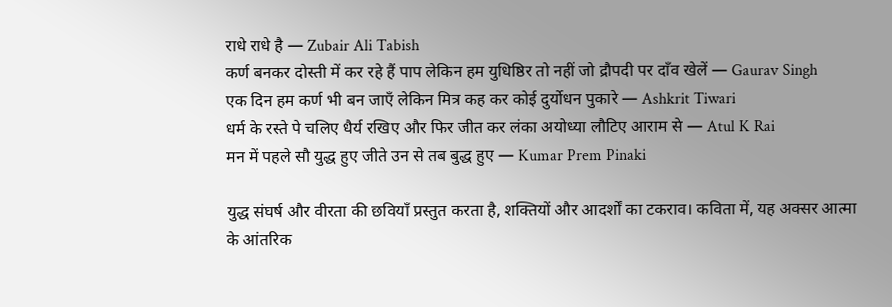राधे राधे है — Zubair Ali Tabish
कर्ण बनकर दोस्ती में कर रहे हैं पाप लेकिन हम युधिष्ठिर तो नहीं जो द्रौपदी पर दाँव खेलें — Gaurav Singh
एक दिन हम कर्ण भी बन जाएँ लेकिन मित्र कह कर कोई दुर्योधन पुकारे — Ashkrit Tiwari
धर्म के रस्ते पे चलिए धैर्य रखिए और फिर जीत कर लंका अयोध्या लौटिए आराम से — Atul K Rai
मन में पहले सौ युद्ध हुए जीते उन से तब बुद्ध हुए — Kumar Prem Pinaki

युद्ध संघर्ष और वीरता की छवियाँ प्रस्तुत करता है, शक्तियों और आदर्शों का टकराव। कविता में, यह अक्सर आत्मा के आंतरिक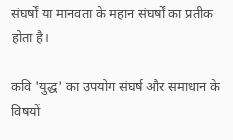संघर्षों या मानवता के महान संघर्षों का प्रतीक होता है।

कवि 'युद्ध' का उपयोग संघर्ष और समाधान के विषयों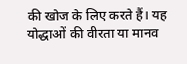की खोज के लिए करते हैं। यह योद्धाओं की वीरता या मानव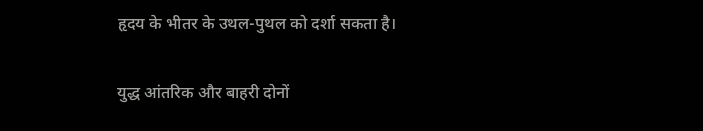हृदय के भीतर के उथल-पुथल को दर्शा सकता है।

युद्ध आंतरिक और बाहरी दोनों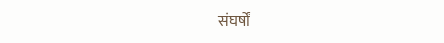संघर्षों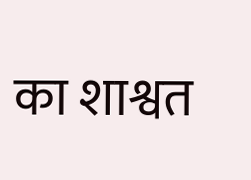का शाश्वत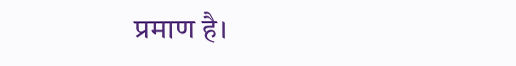प्रमाण है।